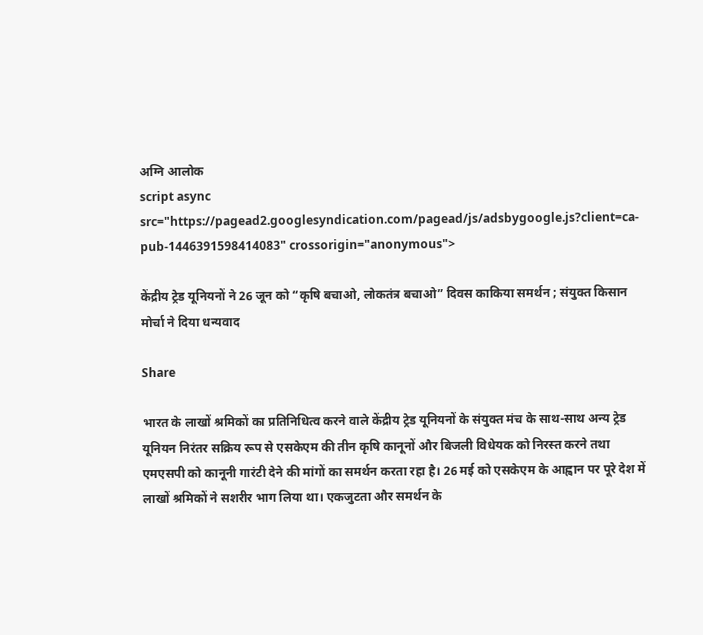अग्नि आलोक
script async src="https://pagead2.googlesyndication.com/pagead/js/adsbygoogle.js?client=ca-pub-1446391598414083" crossorigin="anonymous">

केंद्रीय ट्रेड यूनियनों ने 26 जून को “कृषि बचाओ, लोकतंत्र बचाओ” दिवस काकिया समर्थन ; संयुक्त किसान मोर्चा ने दिया धन्यवाद

Share

भारत के लाखों श्रमिकों का प्रतिनिधित्व करने वाले केंद्रीय ट्रेड यूनियनों के संयुक्त मंच के साथ-साथ अन्य ट्रेड यूनियन निरंतर सक्रिय रूप से एसकेएम की तीन कृषि कानूनों और बिजली विधेयक को निरस्त करने तथा एमएसपी को कानूनी गारंटी देने की मांगों का समर्थन करता रहा है। 26 मई को एसकेएम के आह्वान पर पूरे देश में लाखों श्रमिकों ने सशरीर भाग लिया था। एकजुटता और समर्थन के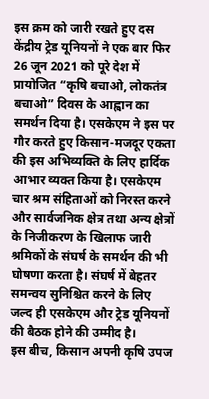इस क्रम को जारी रखते हुए दस केंद्रीय ट्रेड यूनियनों ने एक बार फिर 26 जून 2021 को पूरे देश में प्रायोजित “कृषि बचाओ, लोकतंत्र बचाओ” दिवस के आह्वान का समर्थन दिया है। एसकेएम ने इस पर गौर करते हुए किसान-मजदूर एकता की इस अभिव्यक्ति के लिए हार्दिक आभार व्यक्त किया है। एसकेएम चार श्रम संहिताओं को निरस्त करने और सार्वजनिक क्षेत्र तथा अन्य क्षेत्रों के निजीकरण के खिलाफ जारी श्रमिकों के संघर्ष के समर्थन की भी घोषणा करता है। संघर्ष में बेहतर समन्वय सुनिश्चित करने के लिए जल्द ही एसकेएम और ट्रेड यूनियनों की बैठक होने की उम्मीद है।
इस बीच, किसान अपनी कृषि उपज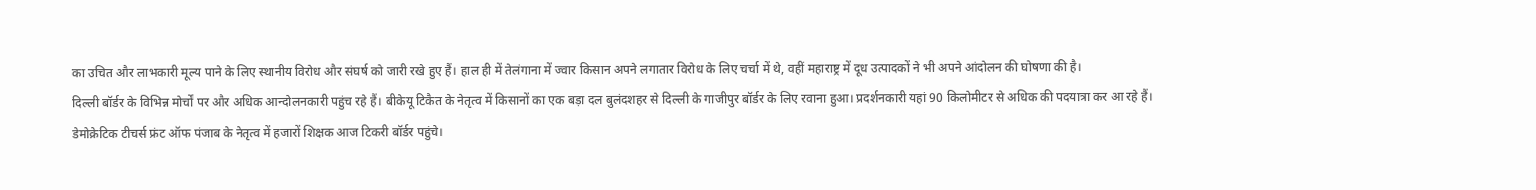का उचित और लाभकारी मूल्य पाने के लिए स्थानीय विरोध और संघर्ष को जारी रखे हुए हैं। हाल ही में तेलंगाना में ज्वार किसान अपने लगातार विरोध के लिए चर्चा में थे, वहीं महाराष्ट्र में दूध उत्पादकों ने भी अपने आंदोलन की घोषणा की है।
दिल्ली बॉर्डर के विभिन्न मोर्चों पर और अधिक आन्दोलनकारी पहुंच रहे हैं। बीकेयू टिकैत के नेतृत्व में किसानों का एक बड़ा दल बुलंदशहर से दिल्ली के गाजीपुर बॉर्डर के लिए रवाना हुआ। प्रदर्शनकारी यहां 90 किलोमीटर से अधिक की पदयात्रा कर आ रहे हैं।
डेमोक्रेटिक टीचर्स फ्रंट ऑफ पंजाब के नेतृत्व में हजारों शिक्षक आज टिकरी बॉर्डर पहुंचे।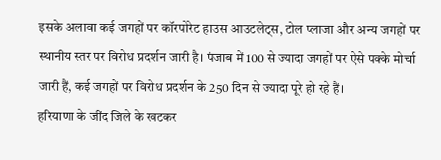इसके अलावा कई जगहों पर कॉरपोरेट हाउस आउटलेट्स, टोल प्लाजा और अन्य जगहों पर स्थानीय स्तर पर विरोध प्रदर्शन जारी है। पंजाब में 100 से ज्यादा जगहों पर ऐसे पक्के मोर्चा जारी हैं, कई जगहों पर विरोध प्रदर्शन के 250 दिन से ज्यादा पूरे हो रहे हैं।
हरियाणा के जींद जिले के खटकर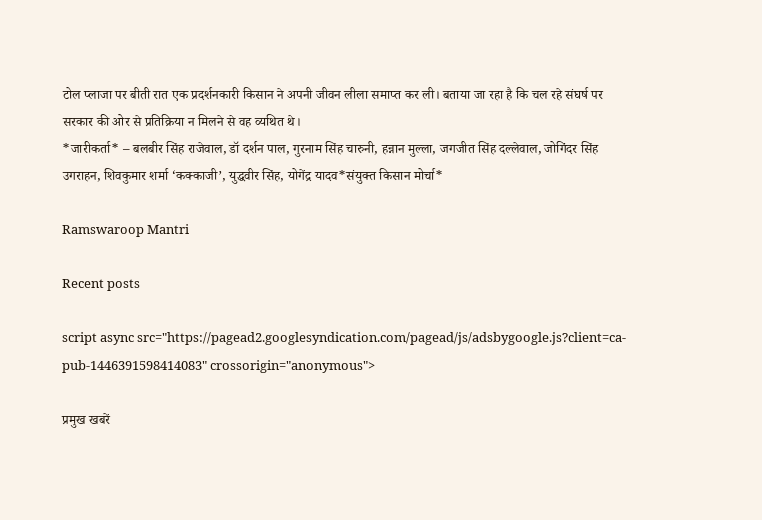टोल प्लाजा पर बीती रात एक प्रदर्शनकारी किसान ने अपनी जीवन लीला समाप्त कर ली। बताया जा रहा है कि चल रहे संघर्ष पर सरकार की ओर से प्रतिक्रिया न मिलने से वह व्यथित थे।
*जारीकर्ता* – बलबीर सिंह राजेवाल, डॉ दर्शन पाल, गुरनाम सिंह चारुनी, हन्नान मुल्ला, जगजीत सिंह दल्लेवाल, जोगिंदर सिंह उगराहन, शिवकुमार शर्मा ‘कक्काजी’, युद्धवीर सिंह, योगेंद्र यादव*संयुक्त किसान मोर्चा*

Ramswaroop Mantri

Recent posts

script async src="https://pagead2.googlesyndication.com/pagead/js/adsbygoogle.js?client=ca-pub-1446391598414083" crossorigin="anonymous">

प्रमुख खबरें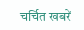चर्चित खबरें